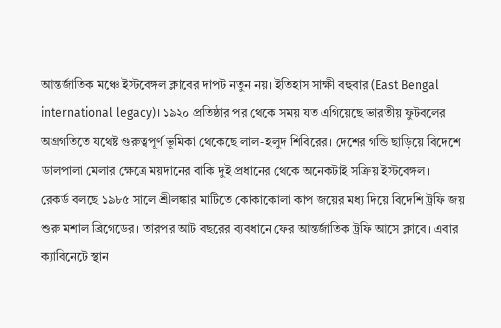আন্তর্জাতিক মঞ্চে ইস্টবেঙ্গল ক্লাবের দাপট নতুন নয়। ইতিহাস সাক্ষী বহুবার (East Bengal international legacy)। ১৯২০ প্রতিষ্ঠার পর থেকে সময় যত এগিয়েছে ভারতীয় ফুটবলের অগ্রগতিতে যথেষ্ট গুরুত্বপূর্ণ ভূমিকা থেকেছে লাল-হলুদ শিবিরের। দেশের গন্ডি ছাড়িয়ে বিদেশে ডালপালা মেলার ক্ষেত্রে ময়দানের বাকি দুই প্রধানের থেকে অনেকটাই সক্রিয় ইস্টবেঙ্গল।
রেকর্ড বলছে ১৯৮৫ সালে শ্রীলঙ্কার মাটিতে কোকাকোলা কাপ জয়ের মধ্য দিয়ে বিদেশি ট্রফি জয় শুরু মশাল ব্রিগেডের। তারপর আট বছরের ব্যবধানে ফের আন্তর্জাতিক ট্রফি আসে ক্লাবে। এবার ক্যাবিনেটে স্থান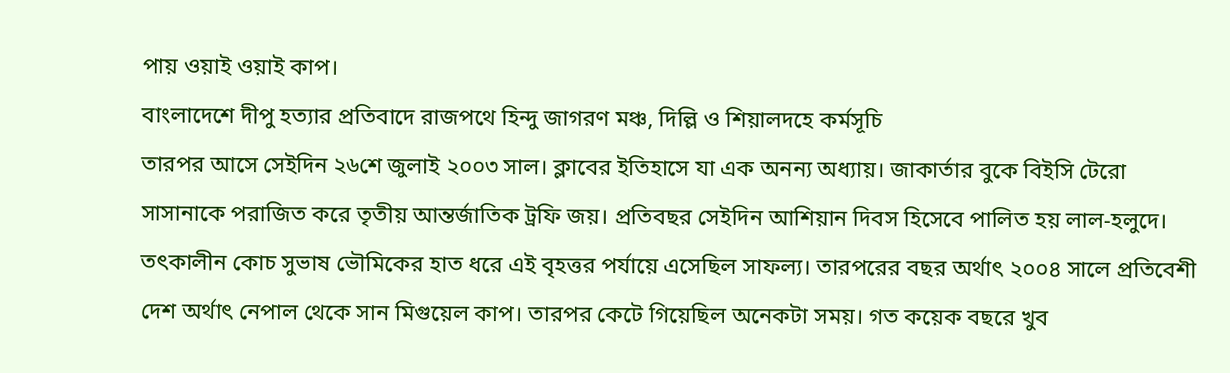পায় ওয়াই ওয়াই কাপ।
বাংলাদেশে দীপু হত্যার প্রতিবাদে রাজপথে হিন্দু জাগরণ মঞ্চ, দিল্লি ও শিয়ালদহে কর্মসূচি
তারপর আসে সেইদিন ২৬শে জুলাই ২০০৩ সাল। ক্লাবের ইতিহাসে যা এক অনন্য অধ্যায়। জাকার্তার বুকে বিইসি টেরো সাসানাকে পরাজিত করে তৃতীয় আন্তর্জাতিক ট্রফি জয়। প্রতিবছর সেইদিন আশিয়ান দিবস হিসেবে পালিত হয় লাল-হলুদে।
তৎকালীন কোচ সুভাষ ভৌমিকের হাত ধরে এই বৃহত্তর পর্যায়ে এসেছিল সাফল্য। তারপরের বছর অর্থাৎ ২০০৪ সালে প্রতিবেশী দেশ অর্থাৎ নেপাল থেকে সান মিগুয়েল কাপ। তারপর কেটে গিয়েছিল অনেকটা সময়। গত কয়েক বছরে খুব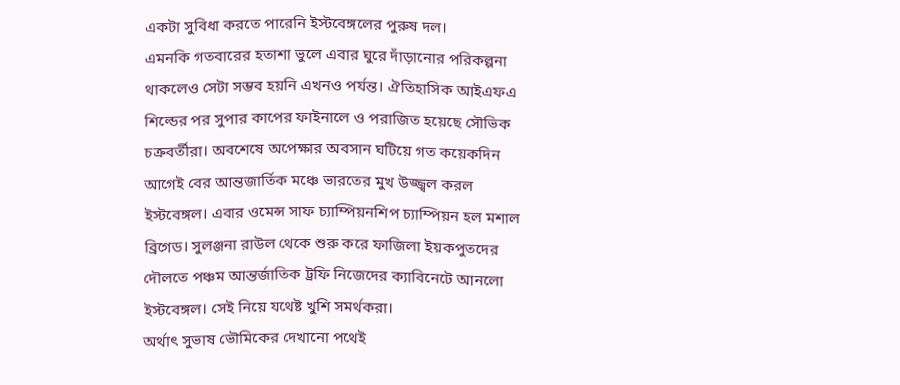একটা সুবিধা করতে পারেনি ইস্টবেঙ্গলের পুরুষ দল।
এমনকি গতবারের হতাশা ভুলে এবার ঘুরে দাঁড়ানোর পরিকল্পনা থাকলেও সেটা সম্ভব হয়নি এখনও পর্যন্ত। ঐতিহাসিক আইএফএ শিল্ডের পর সুপার কাপের ফাইনালে ও পরাজিত হয়েছে সৌভিক চক্রবর্তীরা। অবশেষে অপেক্ষার অবসান ঘটিয়ে গত কয়েকদিন আগেই বের আন্তজার্তিক মঞ্চে ভারতের মুখ উজ্জ্বল করল ইস্টবেঙ্গল। এবার ওমেন্স সাফ চ্যাম্পিয়নশিপ চ্যাম্পিয়ন হল মশাল ব্রিগেড। সুলঞ্জনা রাউল থেকে শুরু করে ফাজিলা ইয়কপুতদের দৌলতে পঞ্চম আন্তর্জাতিক ট্রফি নিজেদের ক্যাবিনেটে আনলো ইস্টবেঙ্গল। সেই নিয়ে যথেষ্ট খুশি সমর্থকরা।
অর্থাৎ সুভাষ ভৌমিকের দেখানো পথেই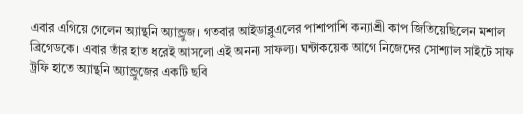এবার এগিয়ে গেলেন অ্যান্থনি অ্যান্ড্রুজ। গতবার আইডাব্লুএলের পাশাপাশি কন্যাশ্রী কাপ জিতিয়েছিলেন মশাল ব্রিগেডকে। এবার তাঁর হাত ধরেই আসলো এই অনন্য সাফল্য। ঘন্টাকয়েক আগে নিজেদের সোশ্যাল সাইটে সাফ ট্রফি হাতে অ্যান্থনি অ্যান্ড্রুজের একটি ছবি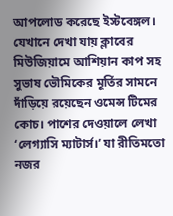আপলোড করেছে ইস্টবেঙ্গল। যেখানে দেখা যায় ক্লাবের মিউজিয়ামে আশিয়ান কাপ সহ সুভাষ ভৌমিকের মূর্তির সামনে দাঁড়িয়ে রয়েছেন ওমেন্স টিমের কোচ। পাশের দেওয়ালে লেখা ‘লেগ্যাসি ম্যাটার্স।’ যা রীতিমতো নজর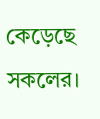কেড়েছে সকলের।